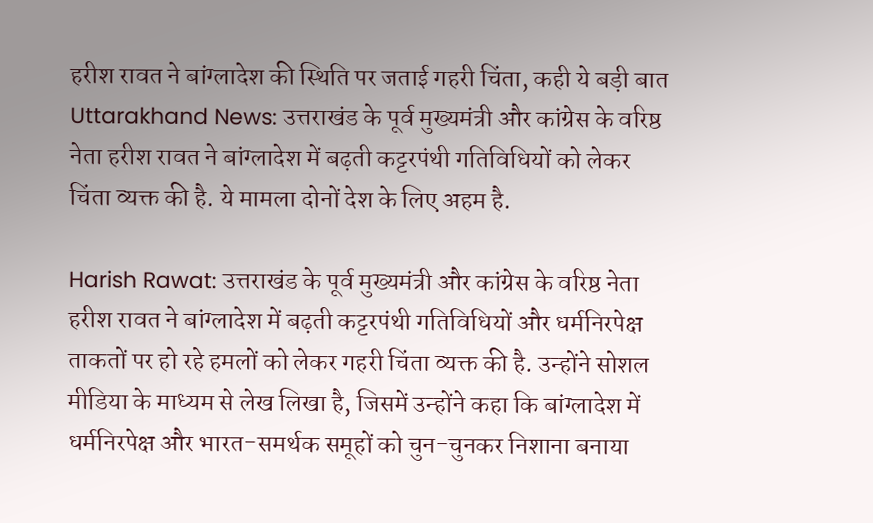हरीश रावत ने बांग्लादेश की स्थिति पर जताई गहरी चिंता, कही ये बड़ी बात
Uttarakhand News: उत्तराखंड के पूर्व मुख्यमंत्री और कांग्रेस के वरिष्ठ नेता हरीश रावत ने बांग्लादेश में बढ़ती कट्टरपंथी गतिविधियों को लेकर चिंता व्यक्त की है. ये मामला दोनों देश के लिए अहम है.

Harish Rawat: उत्तराखंड के पूर्व मुख्यमंत्री और कांग्रेस के वरिष्ठ नेता हरीश रावत ने बांग्लादेश में बढ़ती कट्टरपंथी गतिविधियों और धर्मनिरपेक्ष ताकतों पर हो रहे हमलों को लेकर गहरी चिंता व्यक्त की है. उन्होंने सोशल मीडिया के माध्यम से लेख लिखा है, जिसमें उन्होंने कहा कि बांग्लादेश में धर्मनिरपेक्ष और भारत-समर्थक समूहों को चुन-चुनकर निशाना बनाया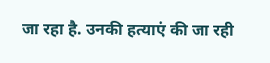जा रहा है. उनकी हत्याएं की जा रही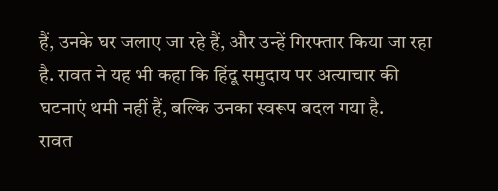हैं, उनके घर जलाए जा रहे हैं, और उन्हें गिरफ्तार किया जा रहा है. रावत ने यह भी कहा कि हिंदू समुदाय पर अत्याचार की घटनाएं थमी नहीं हैं, बल्कि उनका स्वरूप बदल गया है.
रावत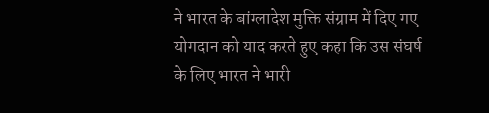ने भारत के बांग्लादेश मुक्ति संग्राम में दिए गए योगदान को याद करते हुए कहा कि उस संघर्ष के लिए भारत ने भारी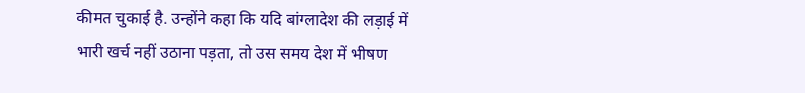कीमत चुकाई है. उन्होंने कहा कि यदि बांग्लादेश की लड़ाई में भारी खर्च नहीं उठाना पड़ता, तो उस समय देश में भीषण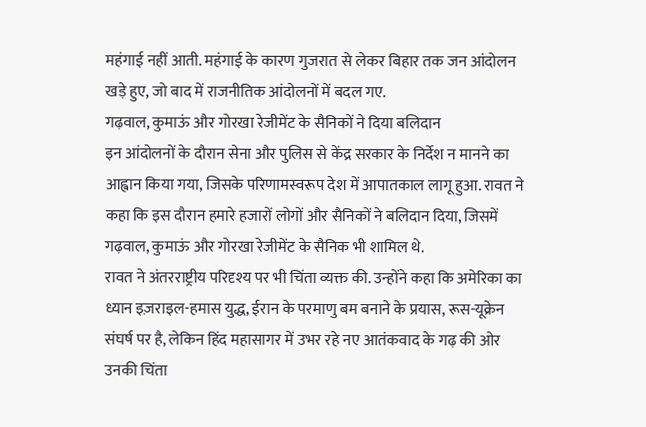महंगाई नहीं आती. महंगाई के कारण गुजरात से लेकर बिहार तक जन आंदोलन खड़े हुए, जो बाद में राजनीतिक आंदोलनों में बदल गए.
गढ़वाल, कुमाऊं और गोरखा रेजीमेंट के सैनिकों ने दिया बलिदान
इन आंदोलनों के दौरान सेना और पुलिस से केंद्र सरकार के निर्देश न मानने का आह्वान किया गया, जिसके परिणामस्वरूप देश में आपातकाल लागू हुआ. रावत ने कहा कि इस दौरान हमारे हजारों लोगों और सैनिकों ने बलिदान दिया, जिसमें गढ़वाल, कुमाऊं और गोरखा रेजीमेंट के सैनिक भी शामिल थे.
रावत ने अंतरराष्ट्रीय परिदृश्य पर भी चिंता व्यक्त की. उन्होंने कहा कि अमेरिका का ध्यान इज़राइल-हमास युद्ध, ईरान के परमाणु बम बनाने के प्रयास, रूस-यूक्रेन संघर्ष पर है, लेकिन हिंद महासागर में उभर रहे नए आतंकवाद के गढ़ की ओर उनकी चिंता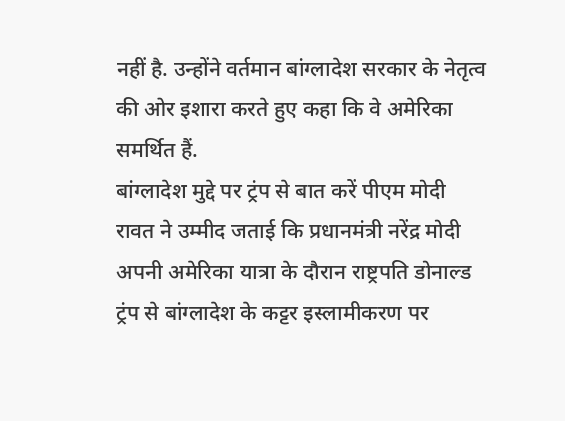नहीं है. उन्होंने वर्तमान बांग्लादेश सरकार के नेतृत्व की ओर इशारा करते हुए कहा कि वे अमेरिका समर्थित हैं.
बांग्लादेश मुद्दे पर ट्रंप से बात करें पीएम मोदी
रावत ने उम्मीद जताई कि प्रधानमंत्री नरेंद्र मोदी अपनी अमेरिका यात्रा के दौरान राष्ट्रपति डोनाल्ड ट्रंप से बांग्लादेश के कट्टर इस्लामीकरण पर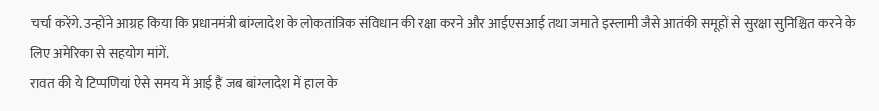चर्चा करेंगे. उन्होंने आग्रह किया कि प्रधानमंत्री बांग्लादेश के लोकतांत्रिक संविधान की रक्षा करने और आईएसआई तथा जमाते इस्लामी जैसे आतंकी समूहों से सुरक्षा सुनिश्चित करने के लिए अमेरिका से सहयोग मांगें.
रावत की ये टिप्पणियां ऐसे समय में आई हैं जब बांग्लादेश में हाल के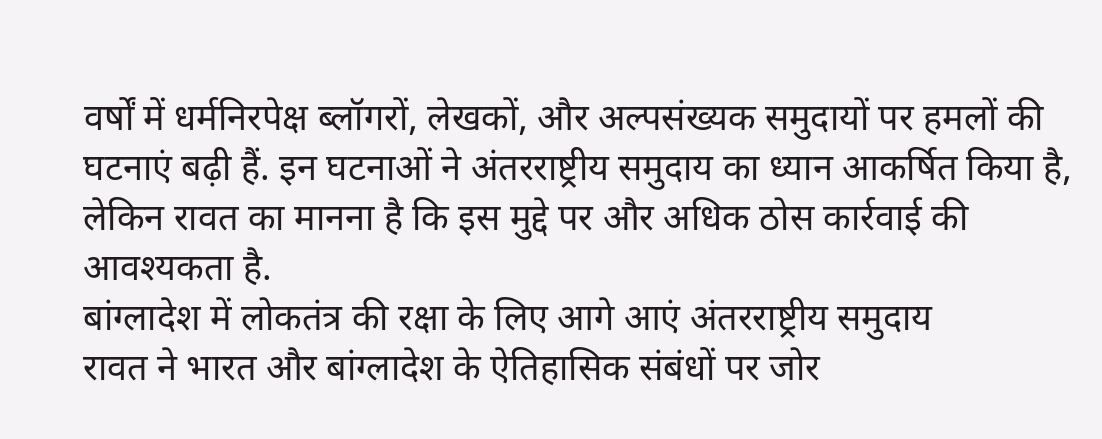वर्षों में धर्मनिरपेक्ष ब्लॉगरों, लेखकों, और अल्पसंख्यक समुदायों पर हमलों की घटनाएं बढ़ी हैं. इन घटनाओं ने अंतरराष्ट्रीय समुदाय का ध्यान आकर्षित किया है, लेकिन रावत का मानना है कि इस मुद्दे पर और अधिक ठोस कार्रवाई की आवश्यकता है.
बांग्लादेश में लोकतंत्र की रक्षा के लिए आगे आएं अंतरराष्ट्रीय समुदाय
रावत ने भारत और बांग्लादेश के ऐतिहासिक संबंधों पर जोर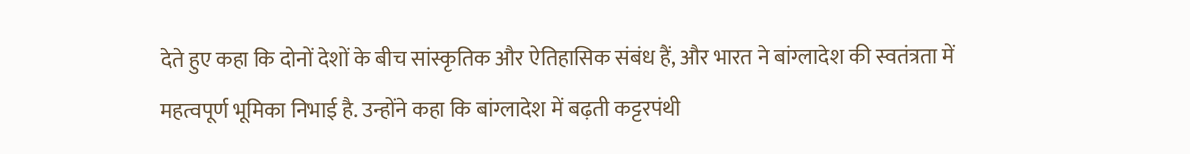देते हुए कहा कि दोनों देशों के बीच सांस्कृतिक और ऐतिहासिक संबंध हैं, और भारत ने बांग्लादेश की स्वतंत्रता में महत्वपूर्ण भूमिका निभाई है. उन्होंने कहा कि बांग्लादेश में बढ़ती कट्टरपंथी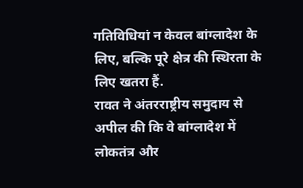गतिविधियां न केवल बांग्लादेश के लिए, बल्कि पूरे क्षेत्र की स्थिरता के लिए खतरा हैं.
रावत ने अंतरराष्ट्रीय समुदाय से अपील की कि वे बांग्लादेश में लोकतंत्र और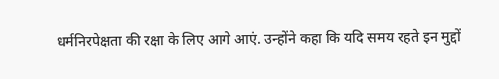धर्मनिरपेक्षता की रक्षा के लिए आगे आएं. उन्होंने कहा कि यदि समय रहते इन मुद्दों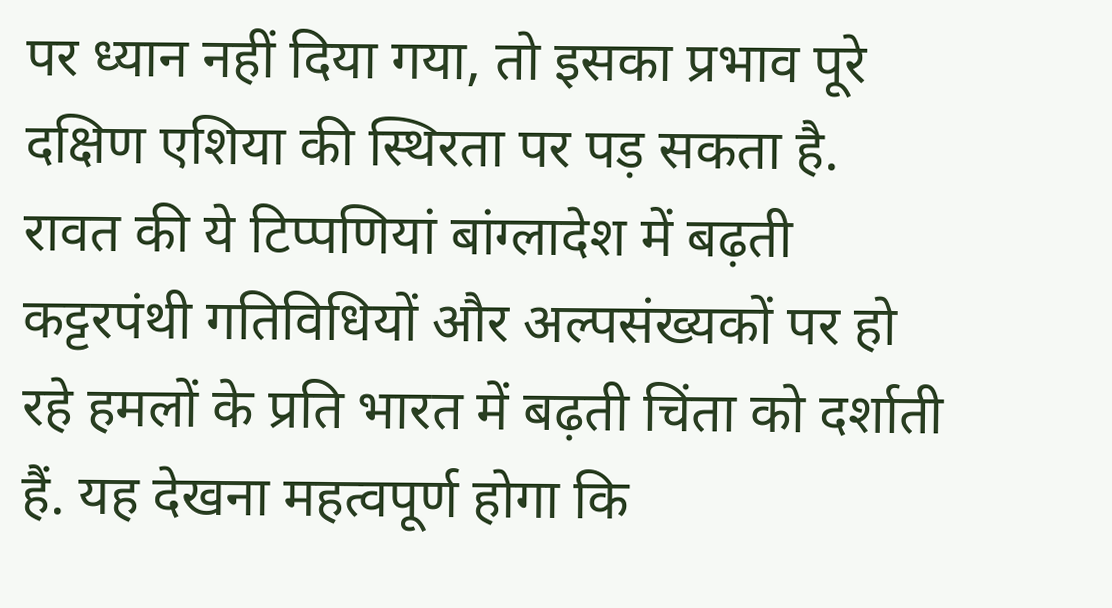पर ध्यान नहीं दिया गया, तो इसका प्रभाव पूरे दक्षिण एशिया की स्थिरता पर पड़ सकता है.
रावत की ये टिप्पणियां बांग्लादेश में बढ़ती कट्टरपंथी गतिविधियों और अल्पसंख्यकों पर हो रहे हमलों के प्रति भारत में बढ़ती चिंता को दर्शाती हैं. यह देखना महत्वपूर्ण होगा कि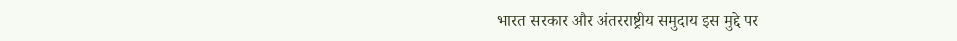भारत सरकार और अंतरराष्ट्रीय समुदाय इस मुद्दे पर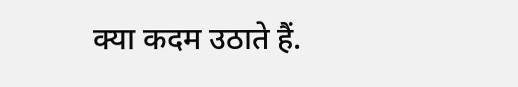क्या कदम उठाते हैं.